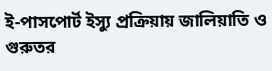ই-পাসপোর্ট ইস্যু প্রক্রিয়ায় জালিয়াতি ও গুরুতর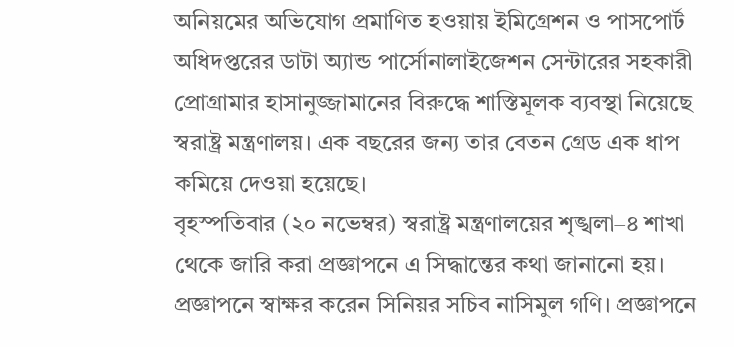অনিয়মের অভিযোগ প্রমাণিত হওয়ায় ইমিগ্রেশন ও পাসপোর্ট অধিদপ্তরের ডাটা অ্যান্ড পার্সোনালাইজেশন সেন্টারের সহকারী প্রোগ্রামার হাসানুজ্জামানের বিরুদ্ধে শাস্তিমূলক ব্যবস্থা নিয়েছে স্বরাষ্ট্র মন্ত্রণালয়। এক বছরের জন্য তার বেতন গ্রেড এক ধাপ কমিয়ে দেওয়া হয়েছে।
বৃহস্পতিবার (২০ নভেম্বর) স্বরাষ্ট্র মন্ত্রণালয়ের শৃঙ্খলা–৪ শাখা থেকে জারি করা প্রজ্ঞাপনে এ সিদ্ধান্তের কথা জানানো হয়। প্রজ্ঞাপনে স্বাক্ষর করেন সিনিয়র সচিব নাসিমুল গণি। প্রজ্ঞাপনে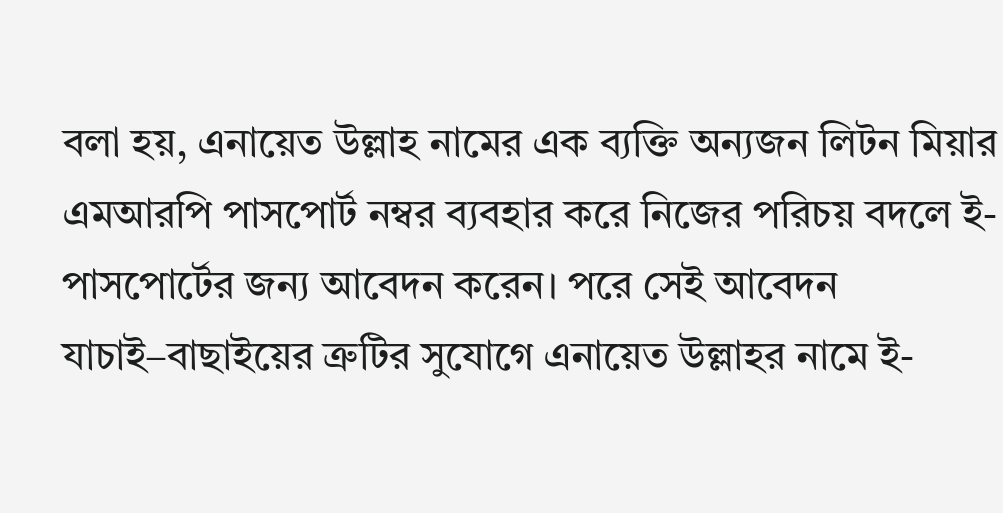বলা হয়, এনায়েত উল্লাহ নামের এক ব্যক্তি অন্যজন লিটন মিয়ার এমআরপি পাসপোর্ট নম্বর ব্যবহার করে নিজের পরিচয় বদলে ই-পাসপোর্টের জন্য আবেদন করেন। পরে সেই আবেদন যাচাই–বাছাইয়ের ত্রুটির সুযোগে এনায়েত উল্লাহর নামে ই-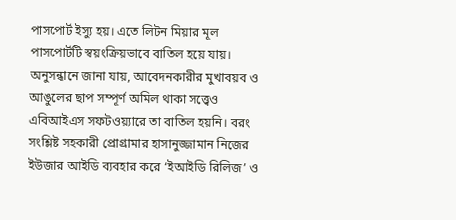পাসপোর্ট ইস্যু হয়। এতে লিটন মিয়ার মূল পাসপোর্টটি স্বয়ংক্রিয়ভাবে বাতিল হয়ে যায়।
অনুসন্ধানে জানা যায়, আবেদনকারীর মুখাবয়ব ও আঙুলের ছাপ সম্পূর্ণ অমিল থাকা সত্ত্বেও এবিআইএস সফটওয়্যারে তা বাতিল হয়নি। বরং সংশ্লিষ্ট সহকারী প্রোগ্রামার হাসানুজ্জামান নিজের ইউজার আইডি ব্যবহার করে ‘ইআইডি রিলিজ’ ও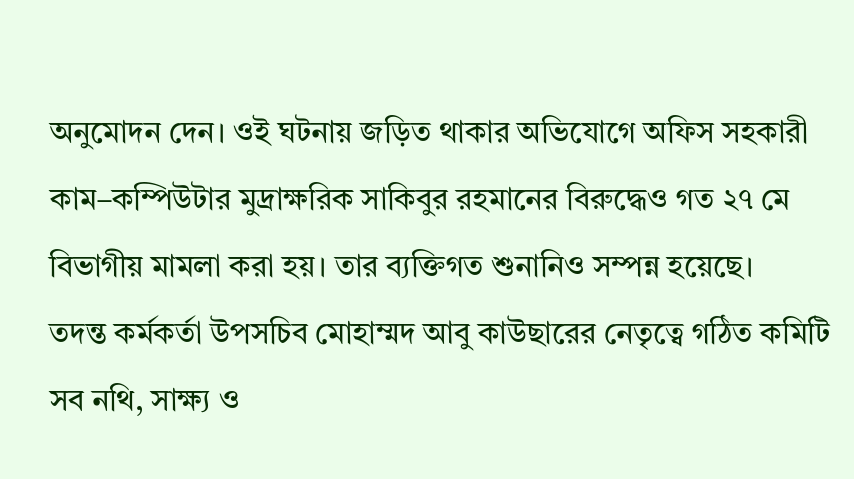অনুমোদন দেন। ওই ঘটনায় জড়িত থাকার অভিযোগে অফিস সহকারী কাম–কম্পিউটার মুদ্রাক্ষরিক সাকিবুর রহমানের বিরুদ্ধেও গত ২৭ মে বিভাগীয় মামলা করা হয়। তার ব্যক্তিগত শুনানিও সম্পন্ন হয়েছে।
তদন্ত কর্মকর্তা উপসচিব মোহাম্মদ আবু কাউছারের নেতৃত্বে গঠিত কমিটি সব নথি, সাক্ষ্য ও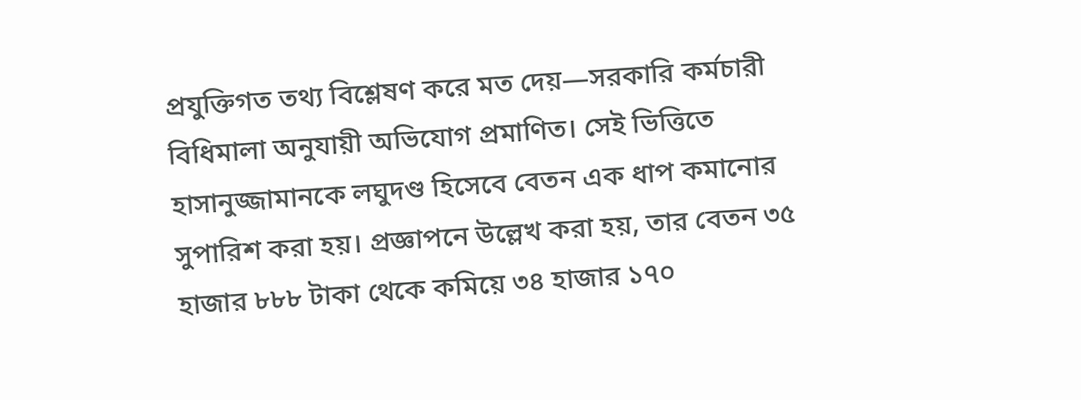প্রযুক্তিগত তথ্য বিশ্লেষণ করে মত দেয়—সরকারি কর্মচারী বিধিমালা অনুযায়ী অভিযোগ প্রমাণিত। সেই ভিত্তিতে হাসানুজ্জামানকে লঘুদণ্ড হিসেবে বেতন এক ধাপ কমানোর সুপারিশ করা হয়। প্রজ্ঞাপনে উল্লেখ করা হয়, তার বেতন ৩৫ হাজার ৮৮৮ টাকা থেকে কমিয়ে ৩৪ হাজার ১৭০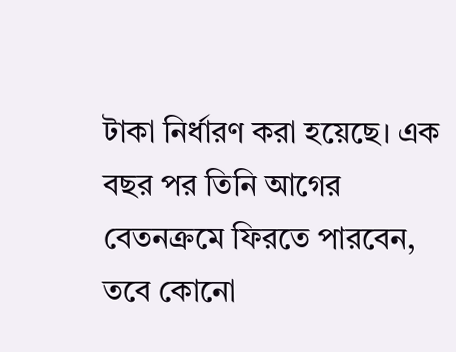টাকা নির্ধারণ করা হয়েছে। এক বছর পর তিনি আগের বেতনক্রমে ফিরতে পারবেন, তবে কোনো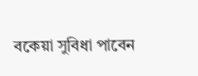বকেয়া সুবিধা পাবেন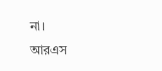না।
আরএস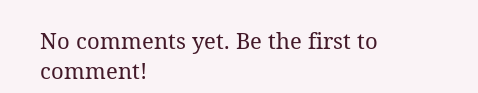No comments yet. Be the first to comment!